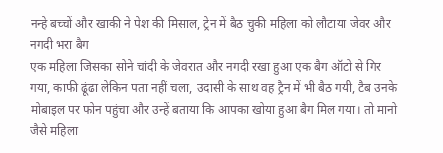नन्हे बच्चों और खाकी ने पेश की मिसाल, ट्रेन में बैठ चुकी महिला को लौटाया जेवर और नगदी भरा बैग
एक महिला जिसका सोने चांदी के जेवरात और नगदी रखा हुआ एक बैग ऑटो से गिर गया, काफी ढूंढा लेकिन पता नहीं चला, उदासी के साथ वह ट्रैन में भी बैठ गयी, टैब उनके मोबाइल पर फोन पहुंचा और उन्हें बताया कि आपका खोया हुआ बैग मिल गया। तो मानो जैसे महिला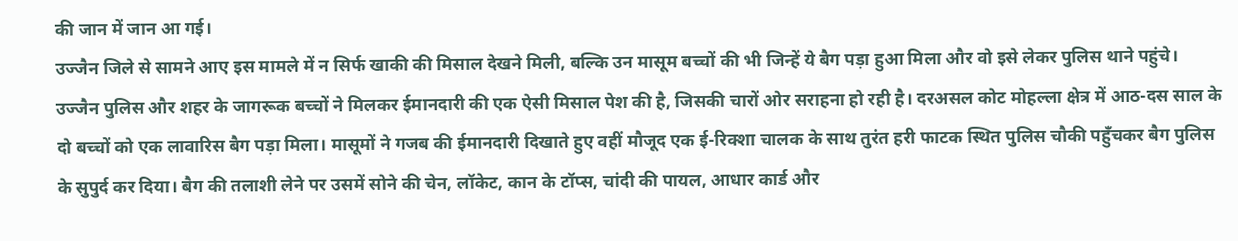की जान में जान आ गई।
उज्जैन जिले से सामने आए इस मामले में न सिर्फ खाकी की मिसाल देखने मिली, बल्कि उन मासूम बच्चों की भी जिन्हें ये बैग पड़ा हुआ मिला और वो इसे लेकर पुलिस थाने पहुंचे।
उज्जैन पुलिस और शहर के जागरूक बच्चों ने मिलकर ईमानदारी की एक ऐसी मिसाल पेश की है, जिसकी चारों ओर सराहना हो रही है। दरअसल कोट मोहल्ला क्षेत्र में आठ-दस साल के दो बच्चों को एक लावारिस बैग पड़ा मिला। मासूमों ने गजब की ईमानदारी दिखाते हुए वहीं मौजूद एक ई-रिक्शा चालक के साथ तुरंत हरी फाटक स्थित पुलिस चौकी पहुँचकर बैग पुलिस के सुपुर्द कर दिया। बैग की तलाशी लेने पर उसमें सोने की चेन, लॉकेट, कान के टॉप्स, चांदी की पायल, आधार कार्ड और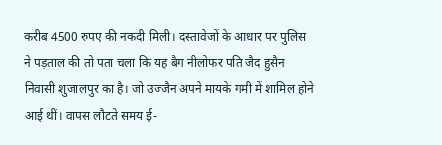करीब 4500 रुपए की नकदी मिली। दस्तावेजों के आधार पर पुलिस ने पड़ताल की तो पता चला कि यह बैग नीलोफर पति जैद हुसैन निवासी शुजालपुर का है। जो उज्जैन अपने मायके गमी में शामिल होने आई थीं। वापस लौटते समय ई-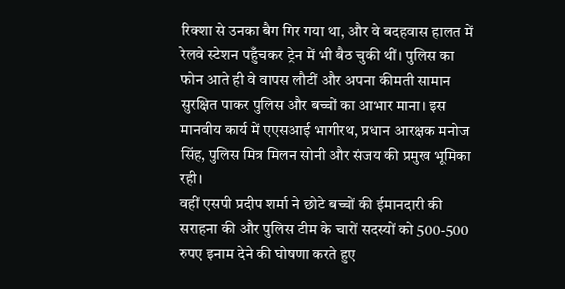रिक्शा से उनका बैग गिर गया था, और वे बदहवास हालत में रेलवे स्टेशन पहुँचकर ट्रेन में भी बैठ चुकी थीं। पुलिस का फोन आते ही वे वापस लौटीं और अपना कीमती सामान सुरक्षित पाकर पुलिस और बच्चों का आभार माना। इस मानवीय कार्य में एएसआई भागीरथ, प्रधान आरक्षक मनोज सिंह, पुलिस मित्र मिलन सोनी और संजय की प्रमुख भूमिका रही।
वहीं एसपी प्रदीप शर्मा ने छोटे बच्चों की ईमानदारी की सराहना की और पुलिस टीम के चारों सदस्यों को 500-500 रुपए इनाम देने की घोषणा करते हुए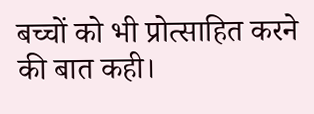बच्चों को भी प्रोत्साहित करने की बात कही।